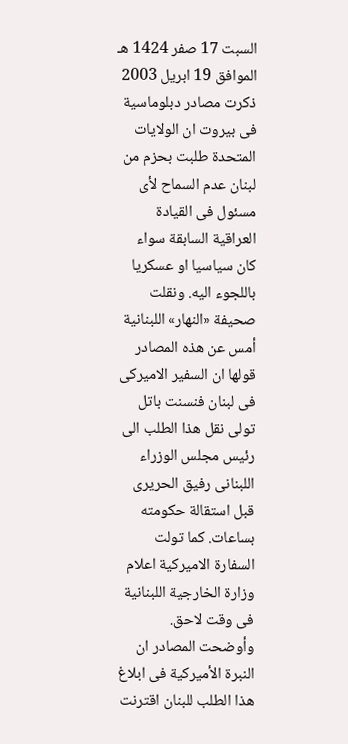السبت 17 صفر 1424 هـ الموافق 19 ابريل 2003 ذكرت مصادر دبلوماسية فى بيروت ان الولايات المتحدة طلبت بحزم من لبنان عدم السماح لأى مسئول فى القيادة العراقية السابقة سواء كان سياسيا او عسكريا باللجوء اليه. ونقلت صحيفة «النهار» اللبنانية أمس عن هذه المصادر قولها ان السفير الاميركى فى لبنان فنسنت باتل تولى نقل هذا الطلب الى رئيس مجلس الوزراء اللبنانى رفيق الحريرى قبل استقالة حكومته بساعات. كما تولت السفارة الاميركية اعلام وزارة الخارجية اللبنانية فى وقت لاحق. وأوضحت المصادر ان النبرة الأميركية فى ابلاغ هذا الطلب للبنان اقترنت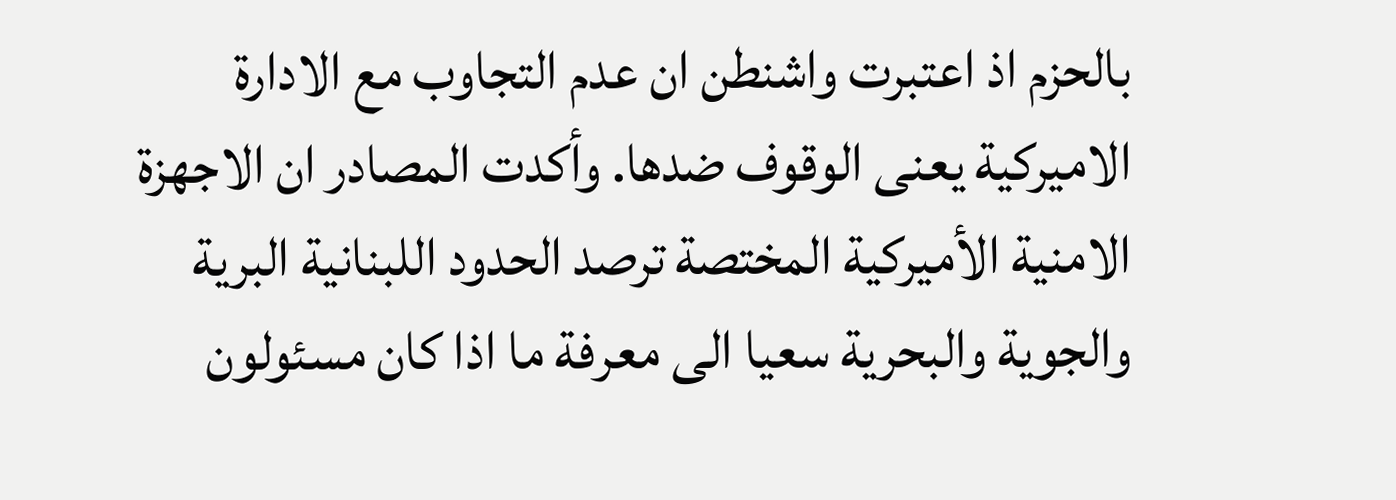بالحزم اذ اعتبرت واشنطن ان عدم التجاوب مع الادارة الاميركية يعنى الوقوف ضدها. وأكدت المصادر ان الاجهزة الامنية الأميركية المختصة ترصد الحدود اللبنانية البرية والجوية والبحرية سعيا الى معرفة ما اذا كان مسئولون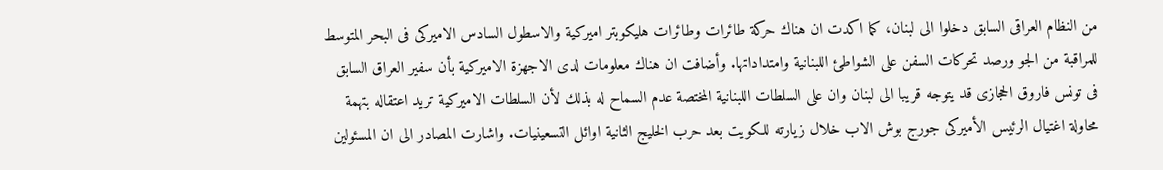من النظام العراقى السابق دخلوا الى لبنان، كما اكدت ان هناك حركة طائرات وطائرات هليكوبتر اميركية والاسطول السادس الاميركى فى البحر المتوسط للمراقبة من الجو ورصد تحركات السفن على الشواطئ اللبنانية وامتداداتها. وأضافت ان هناك معلومات لدى الاجهزة الاميركية بأن سفير العراق السابق فى تونس فاروق الحجازى قد يتوجه قريبا الى لبنان وان على السلطات اللبنانية المختصة عدم السماح له بذلك لأن السلطات الاميركية تريد اعتقاله بتهمة محاولة اغتيال الرئيس الأميركى جورج بوش الاب خلال زيارته للكويت بعد حرب الخليج الثانية اوائل التسعينيات. واشارت المصادر الى ان المسئولين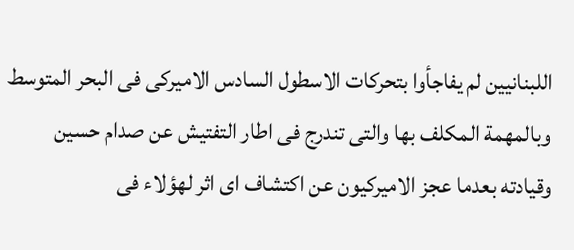اللبنانيين لم يفاجأوا بتحركات الاسطول السادس الاميركى فى البحر المتوسط وبالمهمة المكلف بها والتى تندرج فى اطار التفتيش عن صدام حسين وقيادته بعدما عجز الاميركيون عن اكتشاف اى اثر لهؤلاء فى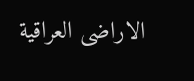الاراضى العراقية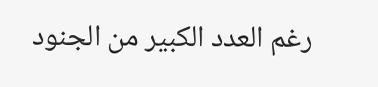رغم العدد الكبير من الجنود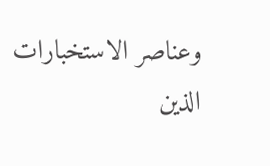وعناصر الاستخبارات الذين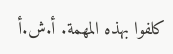كلفوا بهذه المهمة. أ.ش.أ